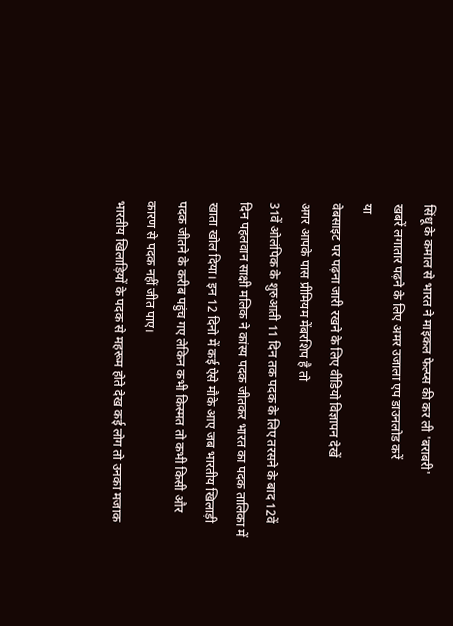सिंधू के कमाल से भारत ने माइकल फेल्प्स की कर ली 'बराबरी'
खबरें लगातार पढ़ने के लिए अमर उजाला एप डाउनलोड करें
या
वेबसाइट पर पढ़ना जारी रखने के लिए वीडियो विज्ञापन देखें
अगर आपके पास प्रीमियम मेंबरशिप है तो
31वें ओलंपिक के शुरुआती 11 दिन तक पदक के लिए तरसने के बाद 12वें दिन पहलवान साक्षी मलिक ने कांस्य पदक जीतकर भारत का पदक तालिका में खाता खोल दिया। इन 12 दिनो में कई ऐसे मौके आए जब भारतीय खिलाड़ी पदक जीतने के करीब पहुंच गए लेकिन कभी किस्मत तो कभी किसी और कारण से पदक नहीं जीत पाए।
भारतीय खिलाड़ियों के पदक से महरूम होते देख कई लोग तो उनका मजाक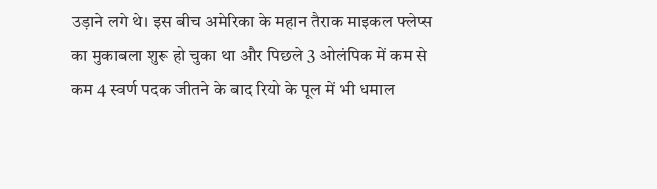उड़ाने लगे थे। इस बीच अमेरिका के महान तैराक माइकल फ्लेप्स का मुकाबला शुरू हो चुका था और पिछले 3 ओलंपिक में कम से कम 4 स्वर्ण पदक जीतने के बाद रियो के पूल में भी धमाल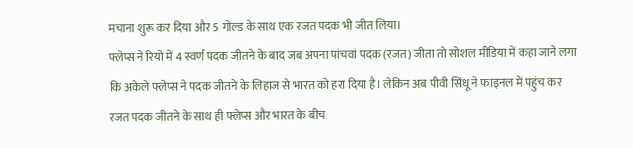मचाना शुरू कर दिया और 5 गोल्ड के साथ एक रजत पदक भी जीत लिया।
फ्लेप्स ने रियो में 4 स्वर्ण पदक जीतने के बाद जब अपना पांचवां पदक (रजत) जीता तो सोशल मीडिया में कहा जाने लगा कि अकेले फ्लेप्स ने पदक जीतने के लिहाज से भारत को हरा दिया है। लेकिन अब पीवी सिंधू ने फाइनल में पहुंच कर रजत पदक जीतने के साथ ही फ्लेप्स और भारत के बीच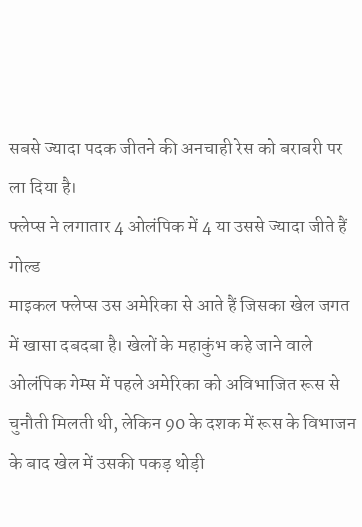सबसे ज्यादा पदक जीतने की अनचाही रेस को बराबरी पर ला दिया है।
फ्लेप्स ने लगातार 4 ओलंपिक में 4 या उससे ज्यादा जीते हैं गोल्ड
माइकल फ्लेप्स उस अमेरिका से आते हैं जिसका खेल जगत में खासा दबदबा है। खेलों के महाकुंभ कहे जाने वाले ओलंपिक गेम्स में पहले अमेरिका को अविभाजित रूस से चुनौती मिलती थी, लेकिन 90 के दशक में रूस के विभाजन के बाद खेल में उसकी पकड़ थोड़ी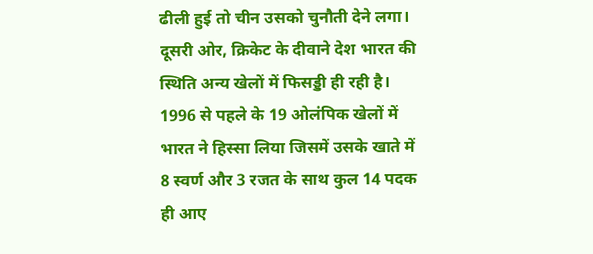ढीली हुई तो चीन उसको चुनौती देने लगा।
दूसरी ओर, क्रिकेट के दीवाने देश भारत की स्थिति अन्य खेलों में फिसड्डी ही रही है। 1996 से पहले के 19 ओलंपिक खेलों में भारत ने हिस्सा लिया जिसमें उसके खाते में 8 स्वर्ण और 3 रजत के साथ कुल 14 पदक ही आए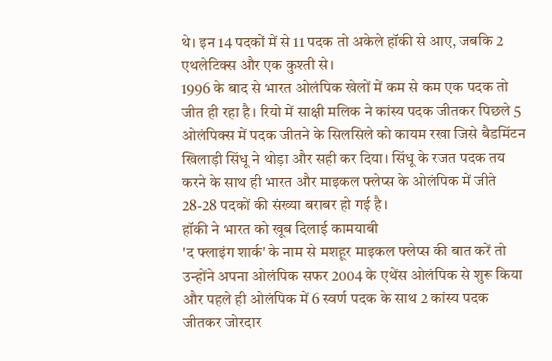थे। इन 14 पदकों में से 11 पदक तो अकेले हॉकी से आए, जबकि 2 एथलेटिक्स और एक कुश्ती से।
1996 के बाद से भारत ओलंपिक खेलों में कम से कम एक पदक तो जीत ही रहा है। रियो में साक्षी मलिक ने कांस्य पदक जीतकर पिछले 5 ओलंपिक्स में पदक जीतने के सिलसिले को कायम रखा जिसे बैडमिंटन खिलाड़ी सिंधू ने थोड़ा और सही कर दिया। सिंधू के रजत पदक तय करने के साथ ही भारत और माइकल फ्लेप्स के ओलंपिक में जीते 28-28 पदकों की संख्या बराबर हो गई है।
हॉकी ने भारत को खूब दिलाई कामयाबी
'द फ्लाइंग शार्क' के नाम से मशहूर माइकल फ्लेप्स की बात करें तो उन्होंने अपना ओलंपिक सफर 2004 के एथेंस ओलंपिक से शुरू किया और पहले ही ओलंपिक में 6 स्वर्ण पदक के साथ 2 कांस्य पदक जीतकर जोरदार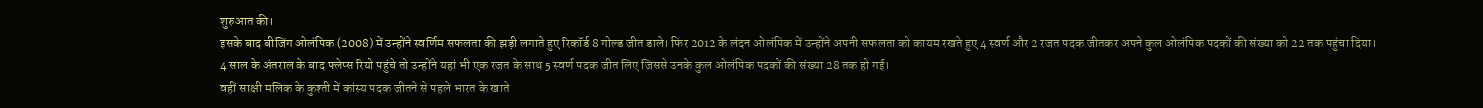शुरुआत की।
इसके बाद बीजिंग ओलंपिक (2008) में उन्होंने स्वर्णिम सफलता की झड़ी लगाते हुए रिकॉर्ड 8 गोल्ड जीत डाले। फिर 2012 के लंदन ओलंपिक में उन्होंने अपनी सफलता को कायम रखते हुए 4 स्वर्ण और 2 रजत पदक जीतकर अपने कुल ओलंपिक पदकों की संख्या को 22 तक पहुंचा दिया।
4 साल के अंतराल के बाद फ्लेप्स रियो पहुंचे तो उन्होंने यहां भी एक रजत के साथ 5 स्वर्ण पदक जीत लिए जिससे उनके कुल ओलंपिक पदकों की संख्या 28 तक हो गई।
वहीं साक्षी मलिक के कुश्ती में कांस्य पदक जीतने से पहले भारत के खाते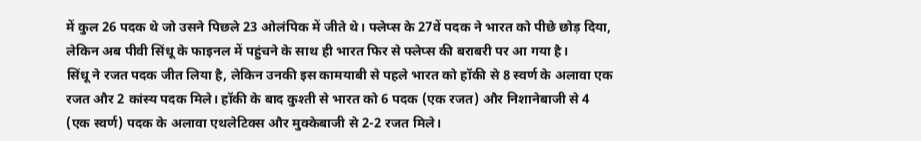में कुल 26 पदक थे जो उसने पिछले 23 ओलंपिक में जीते थे। फ्लेप्स के 27वें पदक ने भारत को पीछे छोड़ दिया, लेकिन अब पीवी सिंधू के फाइनल में पहुंचने के साथ ही भारत फिर से फ्लेप्स की बराबरी पर आ गया है।
सिंधू ने रजत पदक जीत लिया है, लेकिन उनकी इस कामयाबी से पहले भारत को हॉकी से 8 स्वर्ण के अलावा एक रजत और 2 कांस्य पदक मिले। हॉकी के बाद कुश्ती से भारत को 6 पदक (एक रजत) और निशानेबाजी से 4 (एक स्वर्ण) पदक के अलावा एथलेटिक्स और मुक्केबाजी से 2-2 रजत मिले।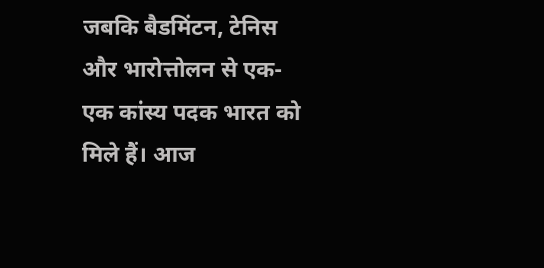जबकि बैडमिंटन, टेनिस और भारोत्तोलन से एक-एक कांस्य पदक भारत को मिले हैं। आज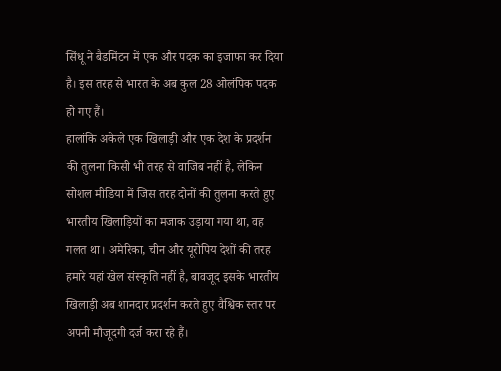सिंधू ने बैडमिंटन में एक और पदक का इजाफा कर दिया है। इस तरह से भारत के अब कुल 28 ओलंपिक पदक हो गए हैं।
हालांकि अकेले एक खिलाड़ी और एक देश के प्रदर्शन की तुलना किसी भी तरह से वाजिब नहीं है, लेकिन सोशल मीडिया में जिस तरह दोनों की तुलना करते हुए भारतीय खिलाड़ियों का मजाक उड़ाया गया था, वह गलत था। अमेरिका, चीन और यूरोपिय देशों की तरह हमारे यहां खेल संस्कृति नहीं है, बावजूद इसके भारतीय खिलाड़ी अब शानदार प्रदर्शन करते हुए वैश्विक स्तर पर अपनी मौजूदगी दर्ज करा रहे हैं।